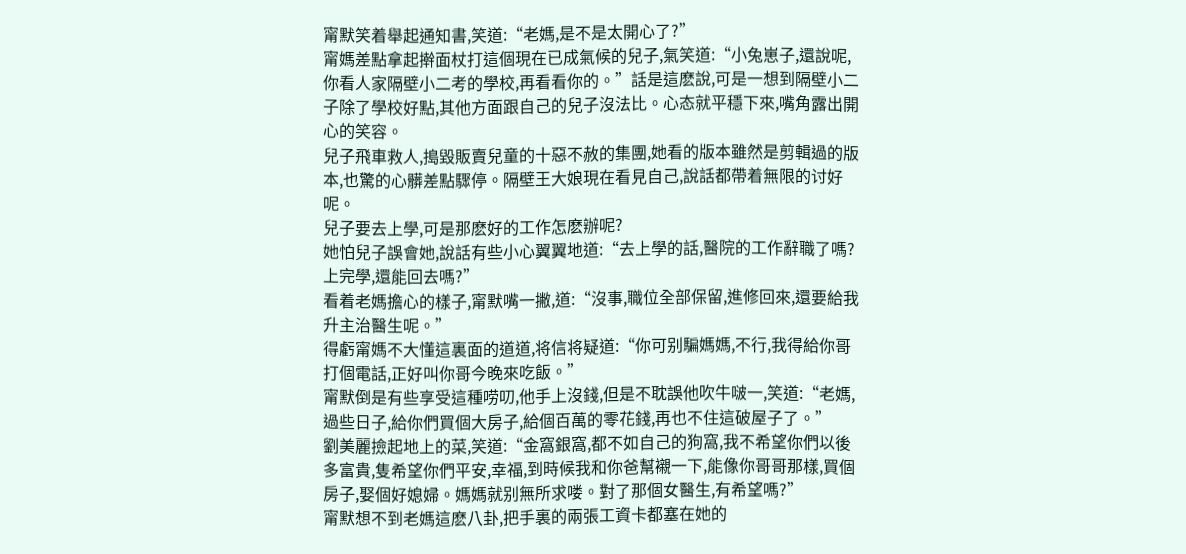甯默笑着舉起通知書,笑道:“老媽,是不是太開心了?”
甯媽差點拿起擀面杖打這個現在已成氣候的兒子,氣笑道:“小兔崽子,還說呢,你看人家隔壁小二考的學校,再看看你的。”話是這麽說,可是一想到隔壁小二子除了學校好點,其他方面跟自己的兒子沒法比。心态就平穩下來,嘴角露出開心的笑容。
兒子飛車救人,搗毀販賣兒童的十惡不赦的集團,她看的版本雖然是剪輯過的版本,也驚的心髒差點驟停。隔壁王大娘現在看見自己,說話都帶着無限的讨好呢。
兒子要去上學,可是那麽好的工作怎麽辦呢?
她怕兒子誤會她,說話有些小心翼翼地道:“去上學的話,醫院的工作辭職了嗎?上完學,還能回去嗎?”
看着老媽擔心的樣子,甯默嘴一撇,道:“沒事,職位全部保留,進修回來,還要給我升主治醫生呢。”
得虧甯媽不大懂這裏面的道道,将信将疑道:“你可别騙媽媽,不行,我得給你哥打個電話,正好叫你哥今晚來吃飯。”
甯默倒是有些享受這種唠叨,他手上沒錢,但是不耽誤他吹牛啵一,笑道:“老媽,過些日子,給你們買個大房子,給個百萬的零花錢,再也不住這破屋子了。”
劉美麗撿起地上的菜,笑道:“金窩銀窩,都不如自己的狗窩,我不希望你們以後多富貴,隻希望你們平安,幸福,到時候我和你爸幫襯一下,能像你哥哥那樣,買個房子,娶個好媳婦。媽媽就别無所求喽。對了那個女醫生,有希望嗎?”
甯默想不到老媽這麽八卦,把手裏的兩張工資卡都塞在她的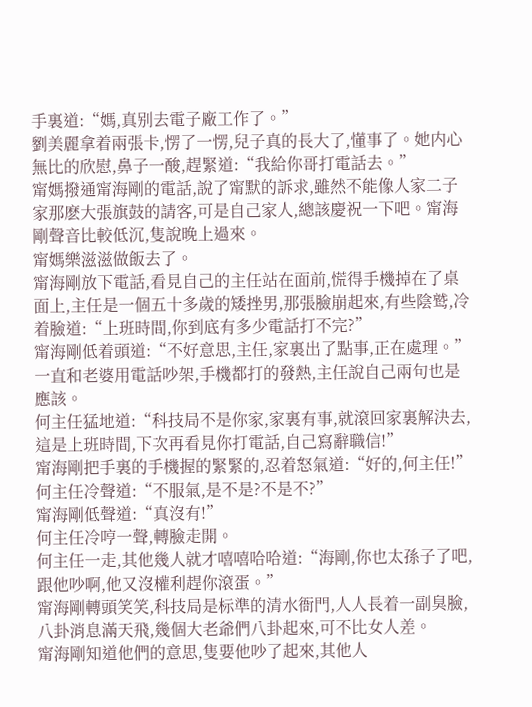手裏道:“媽,真别去電子廠工作了。”
劉美麗拿着兩張卡,愣了一愣,兒子真的長大了,懂事了。她内心無比的欣慰,鼻子一酸,趕緊道:“我給你哥打電話去。”
甯媽撥通甯海剛的電話,說了甯默的訴求,雖然不能像人家二子家那麽大張旗鼓的請客,可是自己家人,總該慶祝一下吧。甯海剛聲音比較低沉,隻說晚上過來。
甯媽樂滋滋做飯去了。
甯海剛放下電話,看見自己的主任站在面前,慌得手機掉在了桌面上,主任是一個五十多歲的矮挫男,那張臉崩起來,有些陰鹫,冷着臉道:“上班時間,你到底有多少電話打不完?”
甯海剛低着頭道:“不好意思,主任,家裏出了點事,正在處理。”一直和老婆用電話吵架,手機都打的發熱,主任說自己兩句也是應該。
何主任猛地道:“科技局不是你家,家裏有事,就滾回家裏解決去,這是上班時間,下次再看見你打電話,自己寫辭職信!”
甯海剛把手裏的手機握的緊緊的,忍着怒氣道:“好的,何主任!”
何主任冷聲道:“不服氣,是不是?不是不?”
甯海剛低聲道:“真沒有!”
何主任冷哼一聲,轉臉走開。
何主任一走,其他幾人就才嘻嘻哈哈道:“海剛,你也太孫子了吧,跟他吵啊,他又沒權利趕你滾蛋。”
甯海剛轉頭笑笑,科技局是标準的清水衙門,人人長着一副臭臉,八卦消息滿天飛,幾個大老爺們八卦起來,可不比女人差。
甯海剛知道他們的意思,隻要他吵了起來,其他人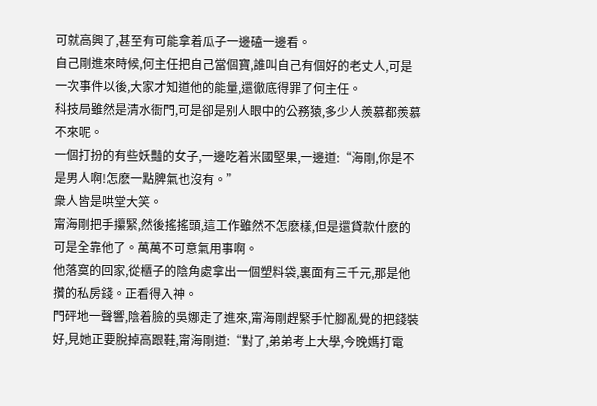可就高興了,甚至有可能拿着瓜子一邊磕一邊看。
自己剛進來時候,何主任把自己當個寶,誰叫自己有個好的老丈人,可是一次事件以後,大家才知道他的能量,還徹底得罪了何主任。
科技局雖然是清水衙門,可是卻是别人眼中的公務猿,多少人羨慕都羨慕不來呢。
一個打扮的有些妖豔的女子,一邊吃着米國堅果,一邊道:“海剛,你是不是男人啊!怎麽一點脾氣也沒有。”
衆人皆是哄堂大笑。
甯海剛把手攥緊,然後搖搖頭,這工作雖然不怎麽樣,但是還貸款什麽的可是全靠他了。萬萬不可意氣用事啊。
他落寞的回家,從櫃子的陰角處拿出一個塑料袋,裏面有三千元,那是他攢的私房錢。正看得入神。
門砰地一聲響,陰着臉的吳娜走了進來,甯海剛趕緊手忙腳亂覺的把錢裝好,見她正要脫掉高跟鞋,甯海剛道:“對了,弟弟考上大學,今晚媽打電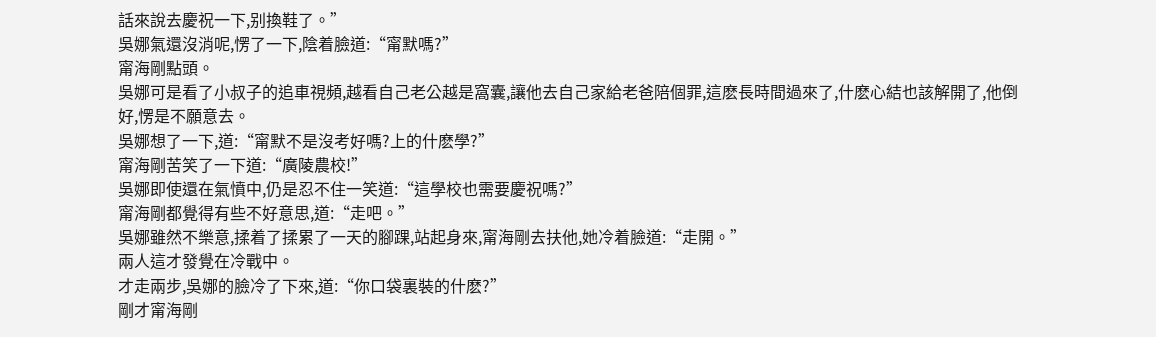話來說去慶祝一下,别換鞋了。”
吳娜氣還沒消呢,愣了一下,陰着臉道:“甯默嗎?”
甯海剛點頭。
吳娜可是看了小叔子的追車視頻,越看自己老公越是窩囊,讓他去自己家給老爸陪個罪,這麽長時間過來了,什麽心結也該解開了,他倒好,愣是不願意去。
吳娜想了一下,道:“甯默不是沒考好嗎?上的什麽學?”
甯海剛苦笑了一下道:“廣陵農校!”
吳娜即使還在氣憤中,仍是忍不住一笑道:“這學校也需要慶祝嗎?”
甯海剛都覺得有些不好意思,道:“走吧。”
吳娜雖然不樂意,揉着了揉累了一天的腳踝,站起身來,甯海剛去扶他,她冷着臉道:“走開。”
兩人這才發覺在冷戰中。
才走兩步,吳娜的臉冷了下來,道:“你口袋裏裝的什麽?”
剛才甯海剛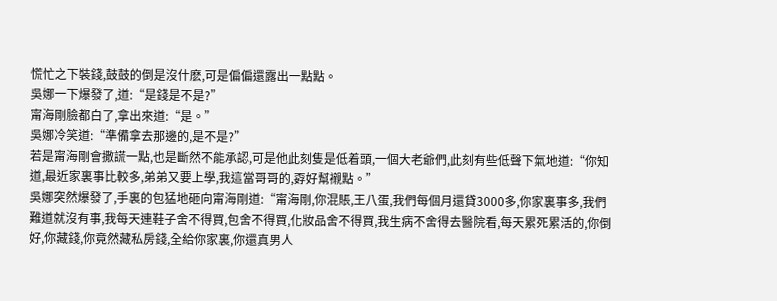慌忙之下裝錢,鼓鼓的倒是沒什麽,可是偏偏還露出一點點。
吳娜一下爆發了,道:“是錢是不是?”
甯海剛臉都白了,拿出來道:“是。”
吳娜冷笑道:“準備拿去那邊的,是不是?”
若是甯海剛會撒謊一點,也是斷然不能承認,可是他此刻隻是低着頭,一個大老爺們,此刻有些低聲下氣地道:“你知道,最近家裏事比較多,弟弟又要上學,我這當哥哥的,孬好幫襯點。”
吳娜突然爆發了,手裏的包猛地砸向甯海剛道:“甯海剛,你混賬,王八蛋,我們每個月還貸3000多,你家裏事多,我們難道就沒有事,我每天連鞋子舍不得買,包舍不得買,化妝品舍不得買,我生病不舍得去醫院看,每天累死累活的,你倒好,你藏錢,你竟然藏私房錢,全給你家裏,你還真男人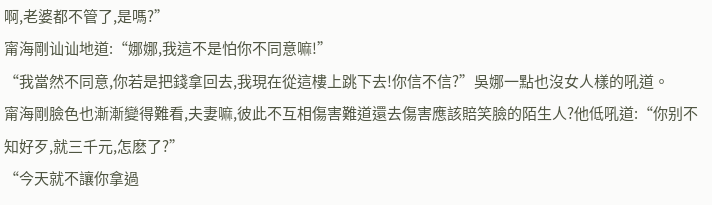啊,老婆都不管了,是嗎?”
甯海剛讪讪地道:“娜娜,我這不是怕你不同意嘛!”
“我當然不同意,你若是把錢拿回去,我現在從這樓上跳下去!你信不信?”吳娜一點也沒女人樣的吼道。
甯海剛臉色也漸漸變得難看,夫妻嘛,彼此不互相傷害難道還去傷害應該賠笑臉的陌生人?他低吼道:“你别不知好歹,就三千元,怎麽了?”
“今天就不讓你拿過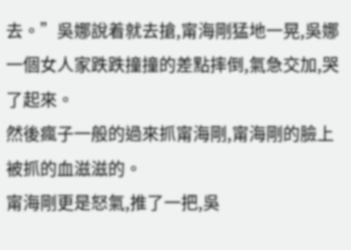去。”吳娜說着就去搶,甯海剛猛地一晃,吳娜一個女人家跌跌撞撞的差點摔倒,氣急交加,哭了起來。
然後瘋子一般的過來抓甯海剛,甯海剛的臉上被抓的血滋滋的。
甯海剛更是怒氣,推了一把,吳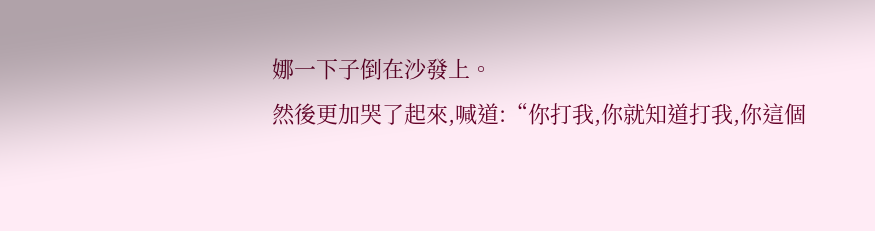娜一下子倒在沙發上。
然後更加哭了起來,喊道:“你打我,你就知道打我,你這個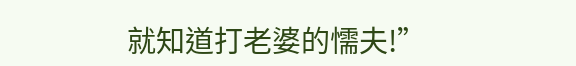就知道打老婆的懦夫!”